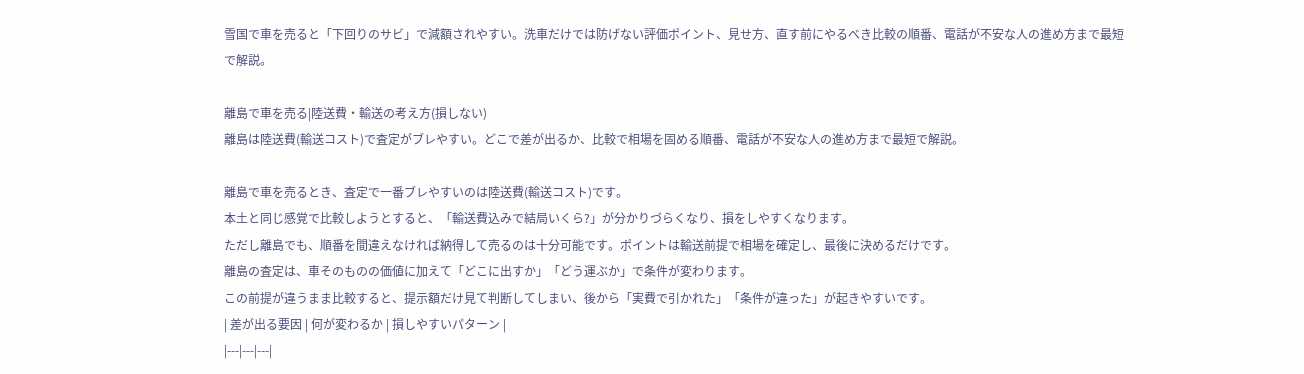雪国で車を売ると「下回りのサビ」で減額されやすい。洗車だけでは防げない評価ポイント、見せ方、直す前にやるべき比較の順番、電話が不安な人の進め方まで最短で解説。

離島で車を売る|陸送費・輸送の考え方(損しない)
離島は陸送費(輸送コスト)で査定がブレやすい。どこで差が出るか、比較で相場を固める順番、電話が不安な人の進め方まで最短で解説。

離島で車を売るとき、査定で一番ブレやすいのは陸送費(輸送コスト)です。
本土と同じ感覚で比較しようとすると、「輸送費込みで結局いくら?」が分かりづらくなり、損をしやすくなります。
ただし離島でも、順番を間違えなければ納得して売るのは十分可能です。ポイントは輸送前提で相場を確定し、最後に決めるだけです。
離島の査定は、車そのものの価値に加えて「どこに出すか」「どう運ぶか」で条件が変わります。
この前提が違うまま比較すると、提示額だけ見て判断してしまい、後から「実費で引かれた」「条件が違った」が起きやすいです。
| 差が出る要因 | 何が変わるか | 損しやすいパターン |
|---|---|---|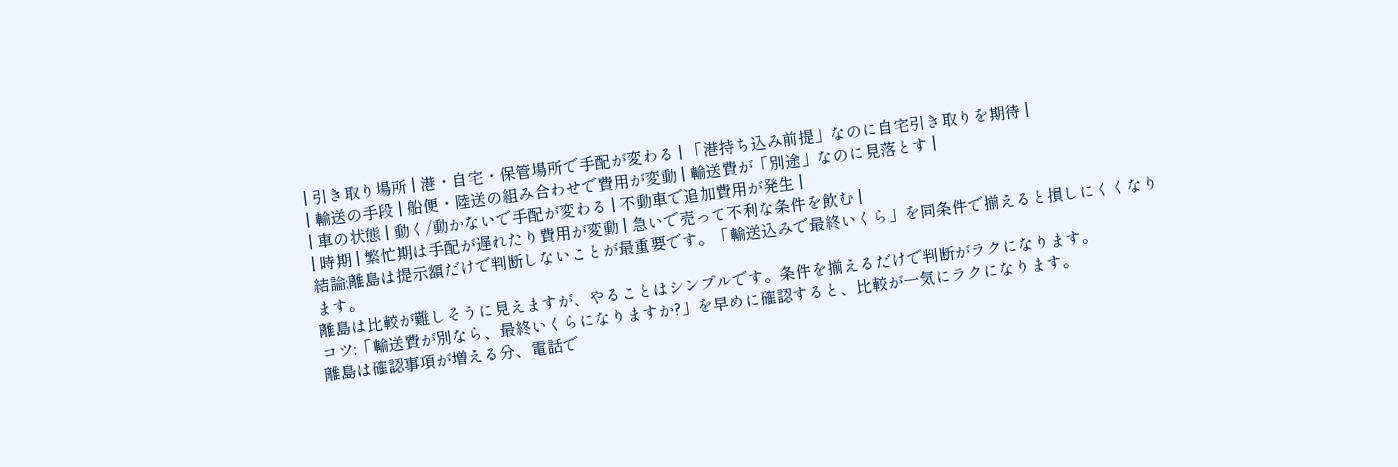| 引き取り場所 | 港・自宅・保管場所で手配が変わる | 「港持ち込み前提」なのに自宅引き取りを期待 |
| 輸送の手段 | 船便・陸送の組み合わせで費用が変動 | 輸送費が「別途」なのに見落とす |
| 車の状態 | 動く/動かないで手配が変わる | 不動車で追加費用が発生 |
| 時期 | 繁忙期は手配が遅れたり費用が変動 | 急いで売って不利な条件を飲む |
結論:離島は提示額だけで判断しないことが最重要です。「輸送込みで最終いくら」を同条件で揃えると損しにくくなります。
離島は比較が難しそうに見えますが、やることはシンプルです。条件を揃えるだけで判断がラクになります。
コツ:「輸送費が別なら、最終いくらになりますか?」を早めに確認すると、比較が一気にラクになります。
離島は確認事項が増える分、電話で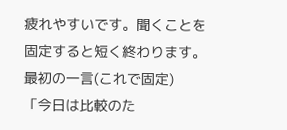疲れやすいです。聞くことを固定すると短く終わります。
最初の一言(これで固定)
「今日は比較のた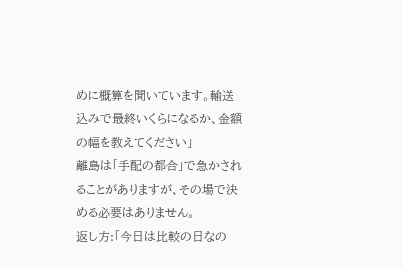めに概算を聞いています。輸送込みで最終いくらになるか、金額の幅を教えてください」
離島は「手配の都合」で急かされることがありますが、その場で決める必要はありません。
返し方:「今日は比較の日なの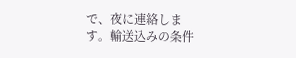で、夜に連絡します。輸送込みの条件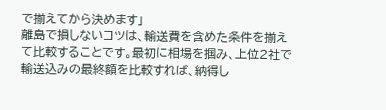で揃えてから決めます」
離島で損しないコツは、輸送費を含めた条件を揃えて比較することです。最初に相場を掴み、上位2社で輸送込みの最終額を比較すれば、納得し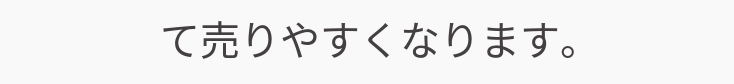て売りやすくなります。